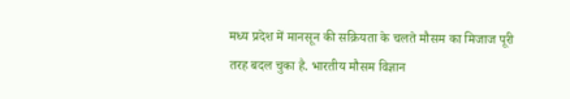मध्य प्रदेश में मानसून की सक्रियता के चलते मौसम का मिजाज पूरी तरह बदल चुका है. भारतीय मौसम विज्ञान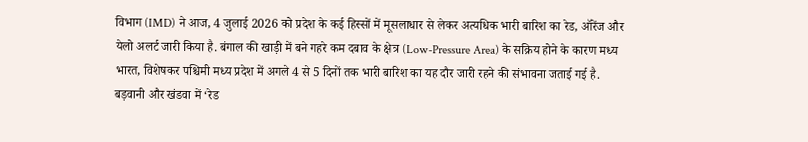विभाग (IMD) ने आज, 4 जुलाई 2026 को प्रदेश के कई हिस्सों में मूसलाधार से लेकर अत्यधिक भारी बारिश का रेड, ऑरेंज और येलो अलर्ट जारी किया है. बंगाल की खाड़ी में बने गहरे कम दबाव के क्षेत्र (Low-Pressure Area) के सक्रिय होने के कारण मध्य भारत, विशेषकर पश्चिमी मध्य प्रदेश में अगले 4 से 5 दिनों तक भारी बारिश का यह दौर जारी रहने की संभावना जताई गई है.
बड़वानी और खंडवा में ‘रेड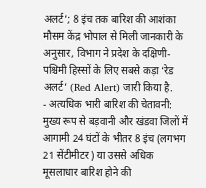अलर्ट’; 8 इंच तक बारिश की आशंका
मौसम केंद्र भोपाल से मिली जानकारी के अनुसार, विभाग ने प्रदेश के दक्षिणी-पश्चिमी हिस्सों के लिए सबसे कड़ा ‘रेड अलर्ट’ (Red Alert) जारी किया है.
- अत्यधिक भारी बारिश की चेतावनी: मुख्य रूप से बड़वानी और खंडवा जिलों में आगामी 24 घंटों के भीतर 8 इंच (लगभग 21 सेंटीमीटर) या उससे अधिक मूसलाधार बारिश होने की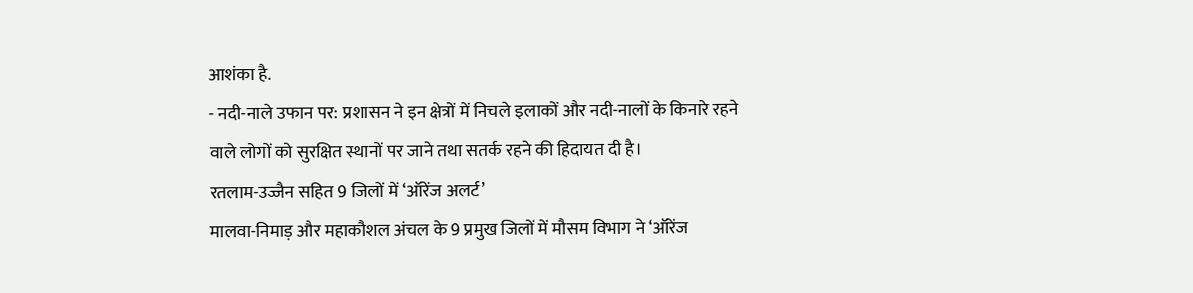आशंका है.
- नदी-नाले उफान पर: प्रशासन ने इन क्षेत्रों में निचले इलाकों और नदी-नालों के किनारे रहने वाले लोगों को सुरक्षित स्थानों पर जाने तथा सतर्क रहने की हिदायत दी है।
रतलाम-उज्जैन सहित 9 जिलों में ‘ऑरेंज अलर्ट’
मालवा-निमाड़ और महाकौशल अंचल के 9 प्रमुख जिलों में मौसम विभाग ने ‘ऑरेंज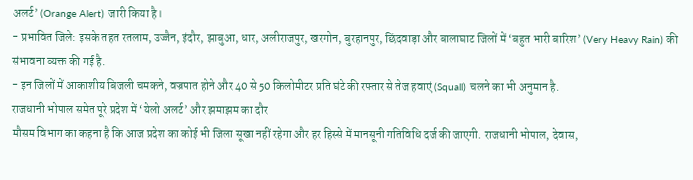अलर्ट’ (Orange Alert) जारी किया है।
- प्रभावित जिले: इसके तहत रतलाम, उज्जैन, इंदौर, झाबुआ, धार, अलीराजपुर, खरगोन, बुरहानपुर, छिंदवाड़ा और बालाघाट जिलों में ‘बहुत भारी बारिश’ (Very Heavy Rain) की संभावना व्यक्त की गई है.
- इन जिलों में आकाशीय बिजली चमकने, वज्रपात होने और 40 से 50 किलोमीटर प्रति घंटे की रफ्तार से तेज हवाएं (Squall) चलने का भी अनुमान है.
राजधानी भोपाल समेत पूरे प्रदेश में ‘येलो अलर्ट’ और झमाझम का दौर
मौसम विभाग का कहना है कि आज प्रदेश का कोई भी जिला सूखा नहीं रहेगा और हर हिस्से में मानसूनी गतिविधि दर्ज की जाएगी. राजधानी भोपाल, देवास,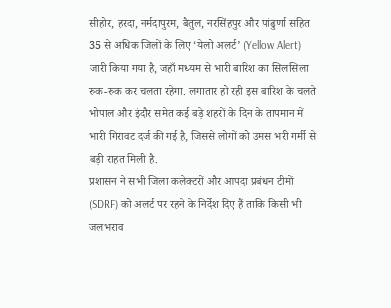सीहोर, हरदा, नर्मदापुरम, बैतुल, नरसिंहपुर और पांढुर्णा सहित 35 से अधिक जिलों के लिए ‘येलो अलर्ट’ (Yellow Alert) जारी किया गया है, जहाँ मध्यम से भारी बारिश का सिलसिला रुक-रुक कर चलता रहेगा. लगातार हो रही इस बारिश के चलते भोपाल और इंदौर समेत कई बड़े शहरों के दिन के तापमान में भारी गिरावट दर्ज की गई है, जिससे लोगों को उमस भरी गर्मी से बड़ी राहत मिली है.
प्रशासन ने सभी जिला कलेक्टरों और आपदा प्रबंधन टीमों (SDRF) को अलर्ट पर रहने के निर्देश दिए हैं ताकि किसी भी जलभराव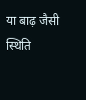या बाढ़ जैसी स्थिति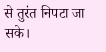से तुरंत निपटा जा सके।